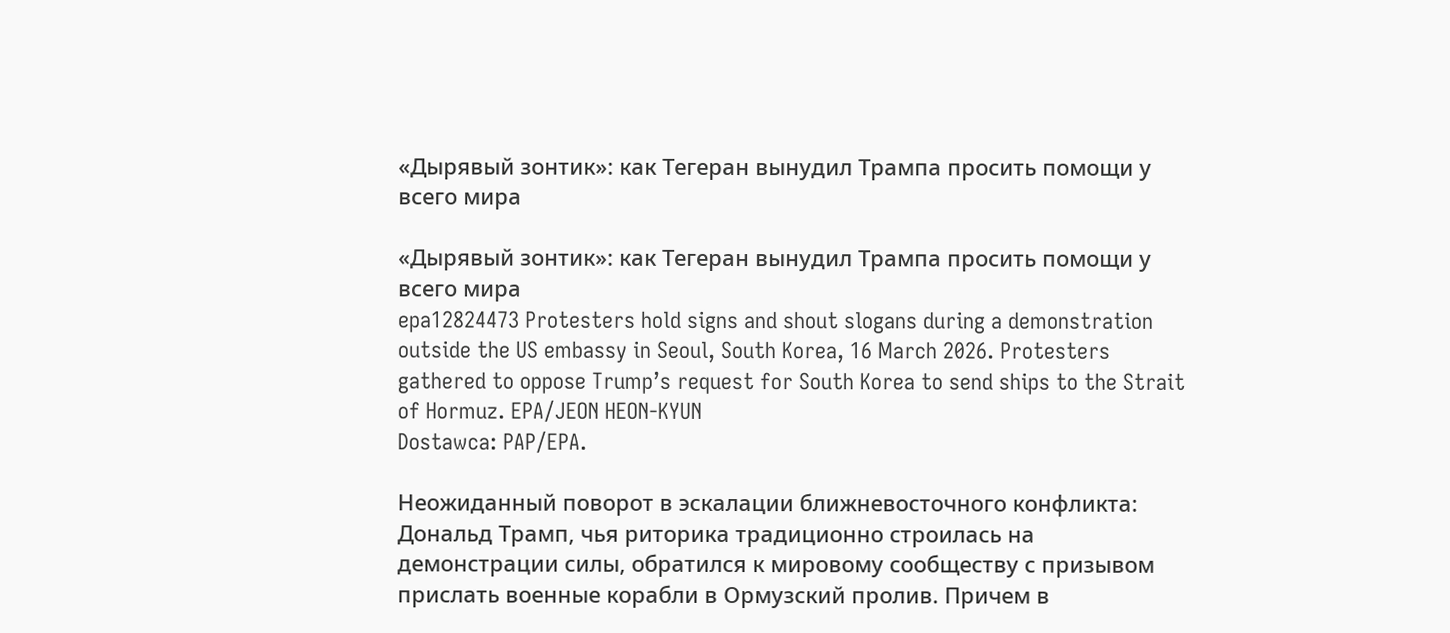«Дырявый зонтик»: как Тегеран вынудил Трампа просить помощи у всего мира

«Дырявый зонтик»: как Тегеран вынудил Трампа просить помощи у всего мира
epa12824473 Protesters hold signs and shout slogans during a demonstration outside the US embassy in Seoul, South Korea, 16 March 2026. Protesters gathered to oppose Trump’s request for South Korea to send ships to the Strait of Hormuz. EPA/JEON HEON-KYUN
Dostawca: PAP/EPA.

Неожиданный поворот в эскалации ближневосточного конфликта: Дональд Трамп, чья риторика традиционно строилась на демонстрации силы, обратился к мировому сообществу с призывом прислать военные корабли в Ормузский пролив. Причем в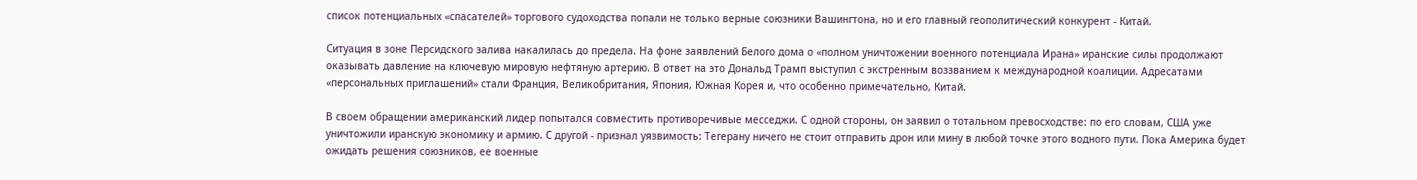список потенциальных «спасателей» торгового судоходства попали не только верные союзники Вашингтона, но и его главный геополитический конкурент - Китай.

Ситуация в зоне Персидского залива накалилась до предела. На фоне заявлений Белого дома о «полном уничтожении военного потенциала Ирана» иранские силы продолжают оказывать давление на ключевую мировую нефтяную артерию. В ответ на это Дональд Трамп выступил с экстренным воззванием к международной коалиции. Адресатами «персональных приглашений» стали Франция, Великобритания, Япония, Южная Корея и, что особенно примечательно, Китай.

В своем обращении американский лидер попытался совместить противоречивые месседжи. С одной стороны, он заявил о тотальном превосходстве: по его словам, США уже уничтожили иранскую экономику и армию. С другой - признал уязвимость: Тегерану ничего не стоит отправить дрон или мину в любой точке этого водного пути. Пока Америка будет ожидать решения союзников, ее военные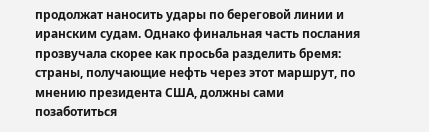продолжат наносить удары по береговой линии и иранским судам. Однако финальная часть послания прозвучала скорее как просьба разделить бремя: страны, получающие нефть через этот маршрут, по мнению президента США, должны сами позаботиться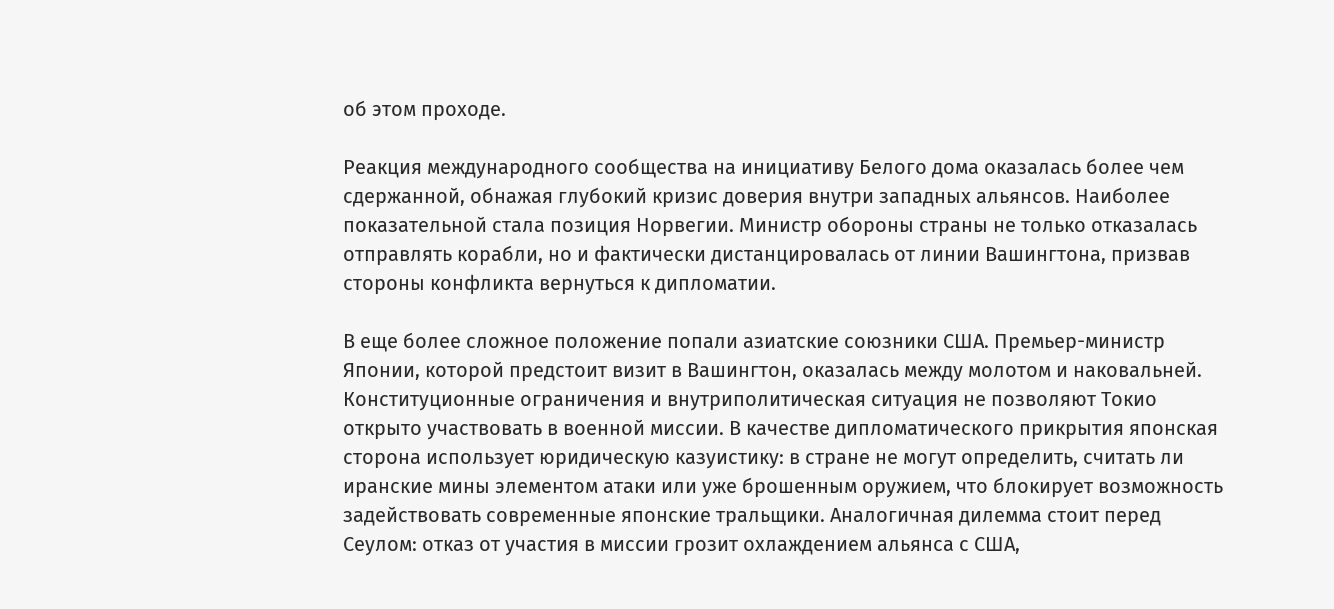об этом проходе.

Реакция международного сообщества на инициативу Белого дома оказалась более чем сдержанной, обнажая глубокий кризис доверия внутри западных альянсов. Наиболее показательной стала позиция Норвегии. Министр обороны страны не только отказалась отправлять корабли, но и фактически дистанцировалась от линии Вашингтона, призвав стороны конфликта вернуться к дипломатии.

В еще более сложное положение попали азиатские союзники США. Премьер-министр Японии, которой предстоит визит в Вашингтон, оказалась между молотом и наковальней. Конституционные ограничения и внутриполитическая ситуация не позволяют Токио открыто участвовать в военной миссии. В качестве дипломатического прикрытия японская сторона использует юридическую казуистику: в стране не могут определить, считать ли иранские мины элементом атаки или уже брошенным оружием, что блокирует возможность задействовать современные японские тральщики. Аналогичная дилемма стоит перед Сеулом: отказ от участия в миссии грозит охлаждением альянса с США,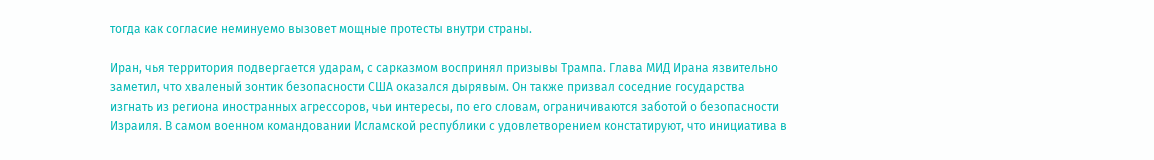тогда как согласие неминуемо вызовет мощные протесты внутри страны.

Иран, чья территория подвергается ударам, с сарказмом воспринял призывы Трампа. Глава МИД Ирана язвительно заметил, что хваленый зонтик безопасности США оказался дырявым. Он также призвал соседние государства изгнать из региона иностранных агрессоров, чьи интересы, по его словам, ограничиваются заботой о безопасности Израиля. В самом военном командовании Исламской республики с удовлетворением констатируют, что инициатива в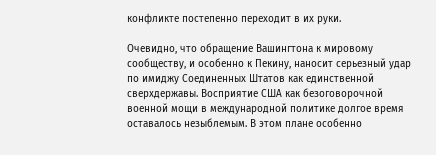конфликте постепенно переходит в их руки.

Очевидно, что обращение Вашингтона к мировому сообществу, и особенно к Пекину, наносит серьезный удар по имиджу Соединенных Штатов как единственной сверхдержавы. Восприятие США как безоговорочной военной мощи в международной политике долгое время оставалось незыблемым. В этом плане особенно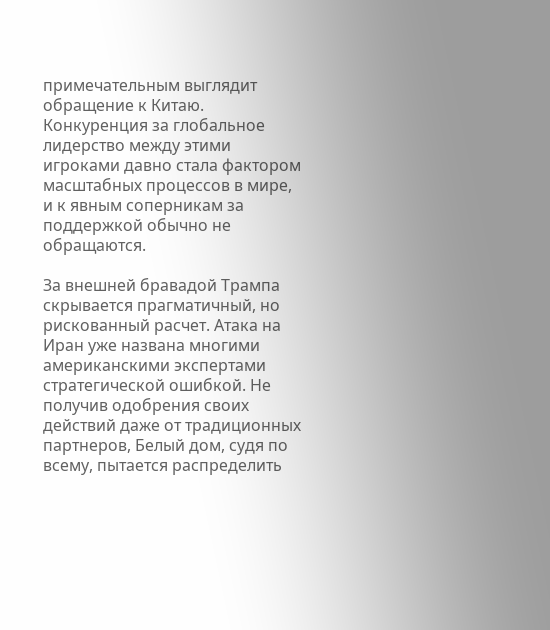примечательным выглядит обращение к Китаю. Конкуренция за глобальное лидерство между этими игроками давно стала фактором масштабных процессов в мире, и к явным соперникам за поддержкой обычно не обращаются.

За внешней бравадой Трампа скрывается прагматичный, но рискованный расчет. Атака на Иран уже названа многими американскими экспертами стратегической ошибкой. Не получив одобрения своих действий даже от традиционных партнеров, Белый дом, судя по всему, пытается распределить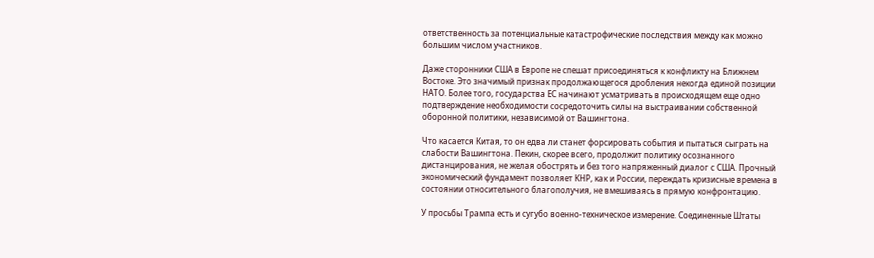ответственность за потенциальные катастрофические последствия между как можно большим числом участников.

Даже сторонники США в Европе не спешат присоединяться к конфликту на Ближнем Востоке. Это значимый признак продолжающегося дробления некогда единой позиции НАТО. Более того, государства ЕС начинают усматривать в происходящем еще одно подтверждение необходимости сосредоточить силы на выстраивании собственной оборонной политики, независимой от Вашингтона.

Что касается Китая, то он едва ли станет форсировать события и пытаться сыграть на слабости Вашингтона. Пекин, скорее всего, продолжит политику осознанного дистанцирования, не желая обострять и без того напряженный диалог с США. Прочный экономический фундамент позволяет КНР, как и России, переждать кризисные времена в состоянии относительного благополучия, не вмешиваясь в прямую конфронтацию.

У просьбы Трампа есть и сугубо военно-техническое измерение. Соединенные Штаты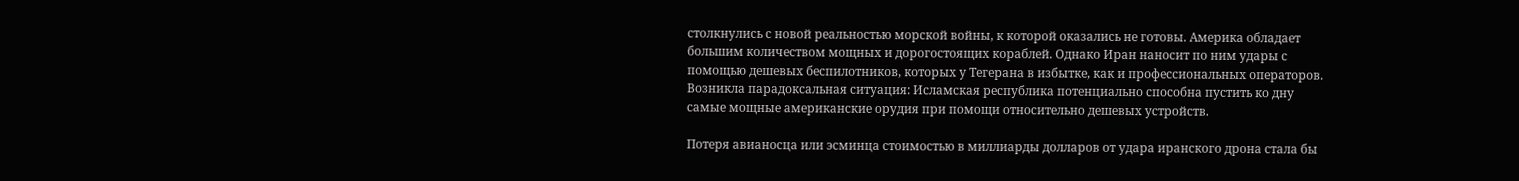столкнулись с новой реальностью морской войны, к которой оказались не готовы. Америка обладает большим количеством мощных и дорогостоящих кораблей. Однако Иран наносит по ним удары с помощью дешевых беспилотников, которых у Тегерана в избытке, как и профессиональных операторов. Возникла парадоксальная ситуация: Исламская республика потенциально способна пустить ко дну самые мощные американские орудия при помощи относительно дешевых устройств.

Потеря авианосца или эсминца стоимостью в миллиарды долларов от удара иранского дрона стала бы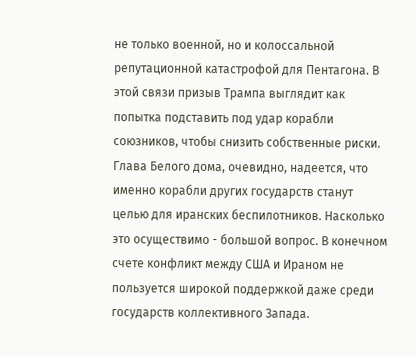не только военной, но и колоссальной репутационной катастрофой для Пентагона. В этой связи призыв Трампа выглядит как попытка подставить под удар корабли союзников, чтобы снизить собственные риски. Глава Белого дома, очевидно, надеется, что именно корабли других государств станут целью для иранских беспилотников. Насколько это осуществимо - большой вопрос. В конечном счете конфликт между США и Ираном не пользуется широкой поддержкой даже среди государств коллективного Запада.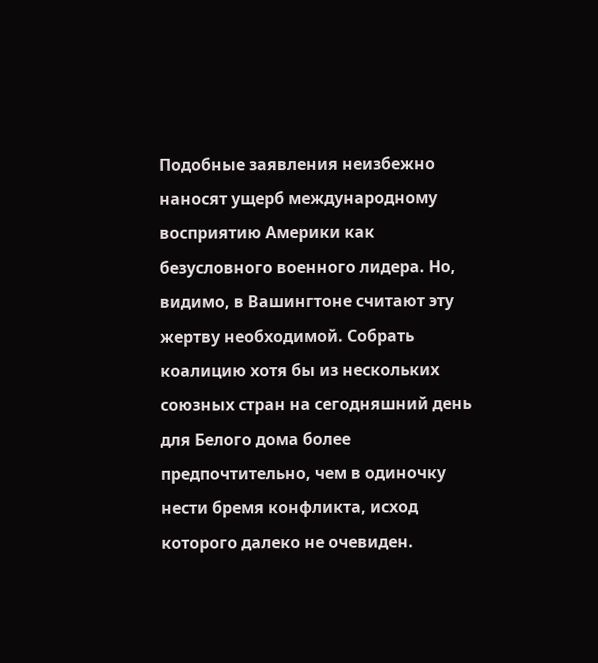Подобные заявления неизбежно наносят ущерб международному восприятию Америки как безусловного военного лидера. Но, видимо, в Вашингтоне считают эту жертву необходимой. Собрать коалицию хотя бы из нескольких союзных стран на сегодняшний день для Белого дома более предпочтительно, чем в одиночку нести бремя конфликта, исход которого далеко не очевиден.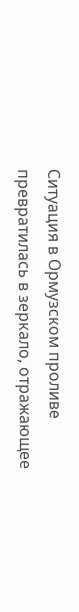Ситуация в Ормузском проливе превратилась в зеркало, отражающее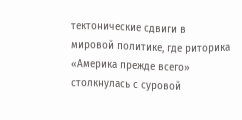тектонические сдвиги в мировой политике, где риторика «Америка прежде всего» столкнулась с суровой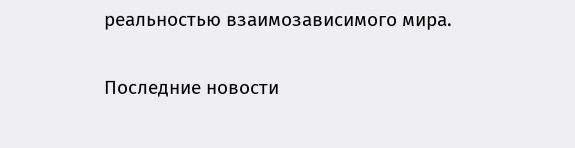реальностью взаимозависимого мира.

Последние новости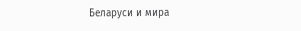Беларуси и мира